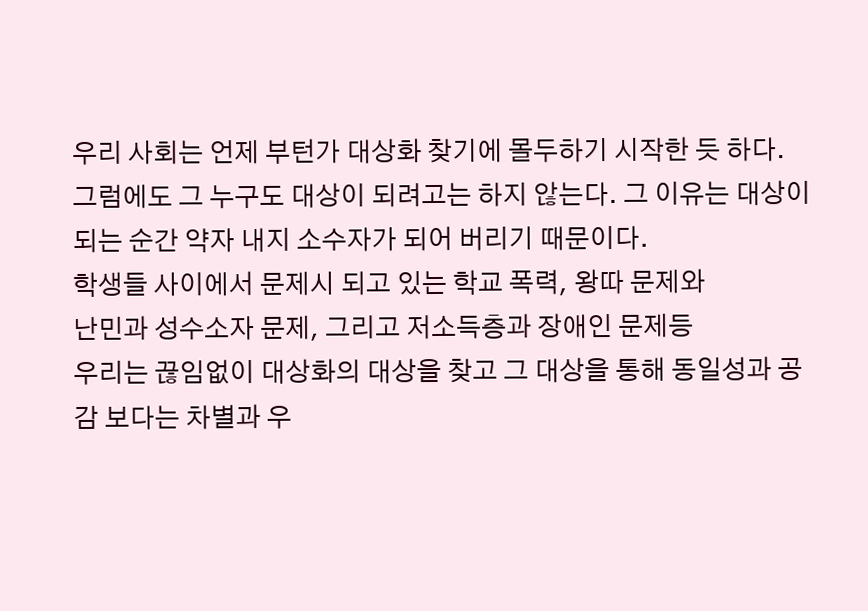우리 사회는 언제 부턴가 대상화 찾기에 몰두하기 시작한 듯 하다.
그럼에도 그 누구도 대상이 되려고는 하지 않는다. 그 이유는 대상이 되는 순간 약자 내지 소수자가 되어 버리기 때문이다.
학생들 사이에서 문제시 되고 있는 학교 폭력, 왕따 문제와
난민과 성수소자 문제, 그리고 저소득층과 장애인 문제등
우리는 끊임없이 대상화의 대상을 찾고 그 대상을 통해 동일성과 공감 보다는 차별과 우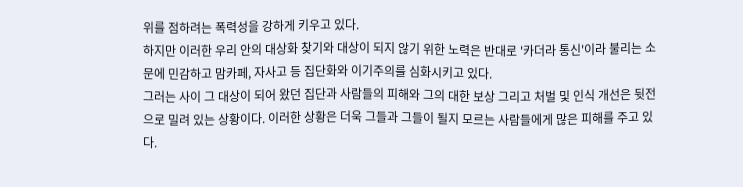위를 점하려는 폭력성을 강하게 키우고 있다.
하지만 이러한 우리 안의 대상화 찾기와 대상이 되지 않기 위한 노력은 반대로 '카더라 통신'이라 불리는 소문에 민감하고 맘카페, 자사고 등 집단화와 이기주의를 심화시키고 있다.
그러는 사이 그 대상이 되어 왔던 집단과 사람들의 피해와 그의 대한 보상 그리고 처벌 및 인식 개선은 뒷전으로 밀려 있는 상황이다. 이러한 상황은 더욱 그들과 그들이 될지 모르는 사람들에게 많은 피해를 주고 있다.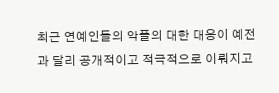최근 연예인들의 악플의 대한 대응이 예전과 달리 공개적이고 적극적으로 이뤄지고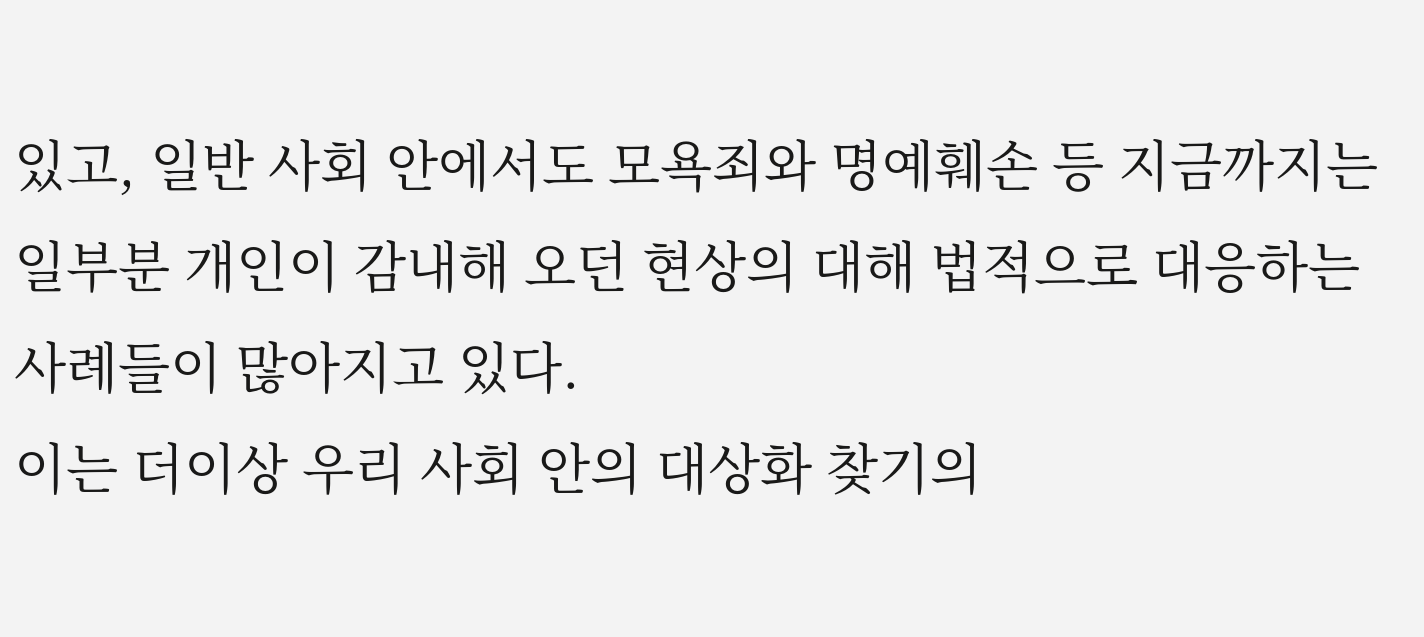있고, 일반 사회 안에서도 모욕죄와 명예훼손 등 지금까지는 일부분 개인이 감내해 오던 현상의 대해 법적으로 대응하는 사례들이 많아지고 있다.
이는 더이상 우리 사회 안의 대상화 찾기의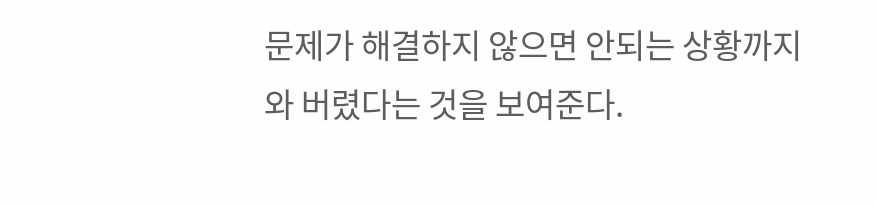문제가 해결하지 않으면 안되는 상황까지 와 버렸다는 것을 보여준다.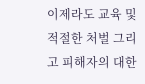이제라도 교육 및 적절한 처벌 그리고 피해자의 대한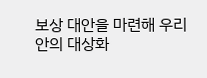보상 대안을 마련해 우리 안의 대상화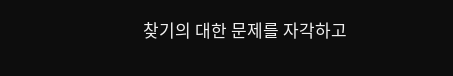찾기의 대한 문제를 자각하고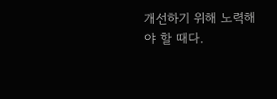개선하기 위해 노력해야 할 때다.